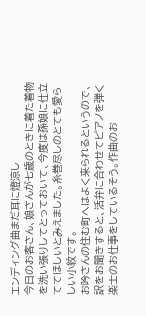エンディング曲まだ耳に燈涼し
今日のお客さん、娘さんが七歳のときに着た着物を洗い張りしてとっておいて、今度は孫娘に仕立ててほしいとみえました。糸巻尽しのとても愛らしい小紋です。
お吟さんの住む町へはよく来られるというので、訳をお聞きすると、活弁に合わせてピアノを弾く楽士のお仕事をしているそう。作曲のお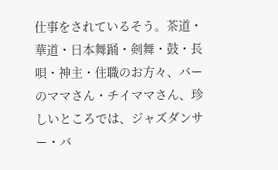仕事をされているそう。茶道・華道・日本舞踊・剣舞・鼓・長唄・神主・住職のお方々、バーのママさん・チイママさん、珍しいところでは、ジャズダンサー・バ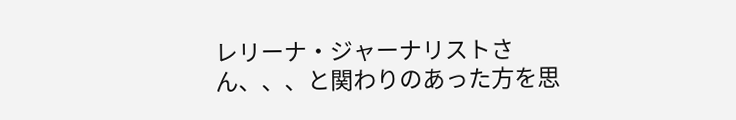レリーナ・ジャーナリストさん、、、と関わりのあった方を思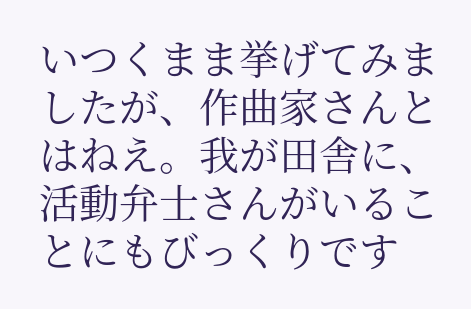いつくまま挙げてみましたが、作曲家さんとはねえ。我が田舎に、活動弁士さんがいることにもびっくりです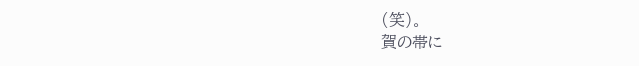(笑)。
賀の帯に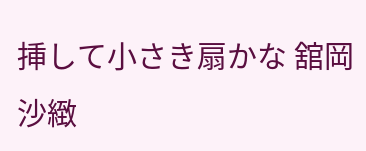挿して小さき扇かな 舘岡沙緻